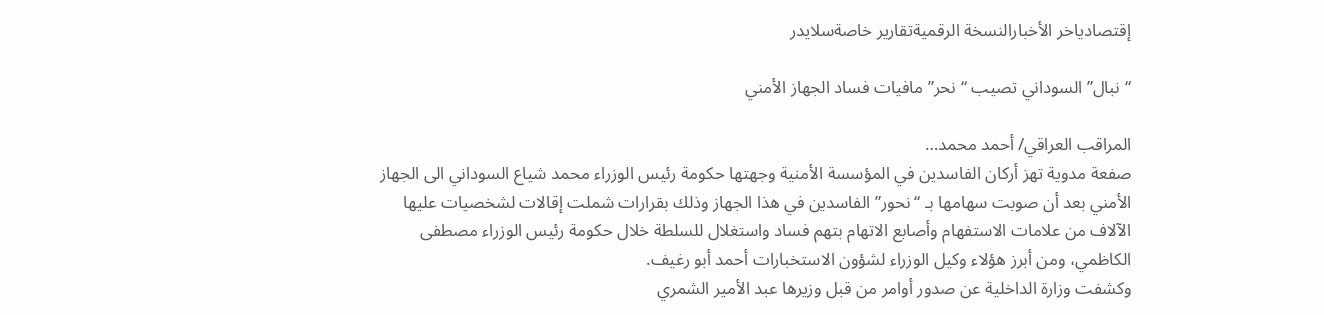إقتصادياخر الأخبارالنسخة الرقميةتقارير خاصةسلايدر

“نبال” السوداني تصيب “نحر” مافيات فساد الجهاز الأمني

المراقب العراقي/ أحمد محمد…
صفعة مدوية تهز أركان الفاسدين في المؤسسة الأمنية وجهتها حكومة رئيس الوزراء محمد شياع السوداني الى الجهاز الأمني بعد أن صوبت سهامها بـ “نحور” الفاسدين في هذا الجهاز وذلك بقرارات شملت إقالات لشخصيات عليها الآلاف من علامات الاستفهام وأصابع الاتهام بتهم فساد واستغلال للسلطة خلال حكومة رئيس الوزراء مصطفى الكاظمي، ومن أبرز هؤلاء وكيل الوزراء لشؤون الاستخبارات أحمد أبو رغيف.
وكشفت وزارة الداخلية عن صدور أوامر من قبل وزيرها عبد الأمير الشمري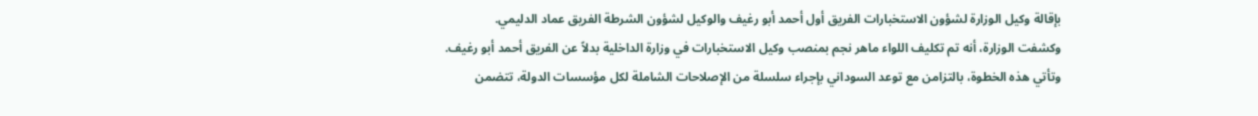بإقالة وكيل الوزارة لشؤون الاستخبارات الفريق أول أحمد أبو رغيف والوكيل لشؤون الشرطة الفريق عماد الدليمي.
وكشفت الوزارة، أنه تم تكليف اللواء ماهر نجم بمنصب وكيل الاستخبارات في وزارة الداخلية بدلاً عن الفريق أحمد أبو رغيف.
وتأتي هذه الخطوة، بالتزامن مع توعد السوداني بإجراء سلسلة من الإصلاحات الشاملة لكل مؤسسات الدولة، تتضمن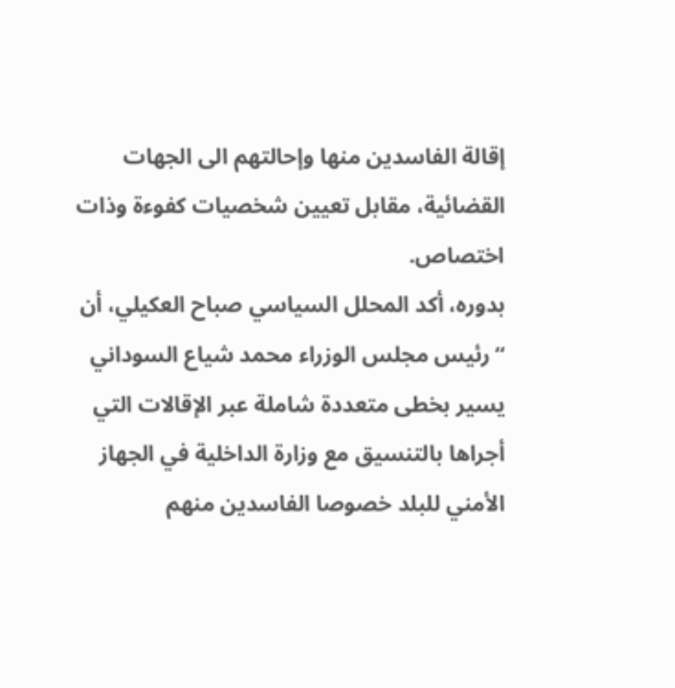إقالة الفاسدين منها وإحالتهم الى الجهات القضائية، مقابل تعيين شخصيات كفوءة وذات اختصاص.
بدوره، أكد المحلل السياسي صباح العكيلي، أن “رئيس مجلس الوزراء محمد شياع السوداني يسير بخطى متعددة شاملة عبر الإقالات التي أجراها بالتنسيق مع وزارة الداخلية في الجهاز الأمني للبلد خصوصا الفاسدين منهم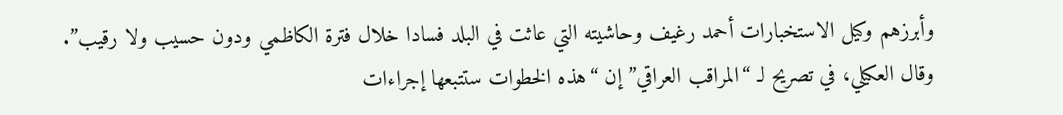وأبرزهم وكيل الاستخبارات أحمد رغيف وحاشيته التي عاثت في البلد فسادا خلال فترة الكاظمي ودون حسيب ولا رقيب”.
وقال العكيلي، في تصريح لـ “المراقب العراقي” إن “هذه الخطوات ستتبعها إجراءات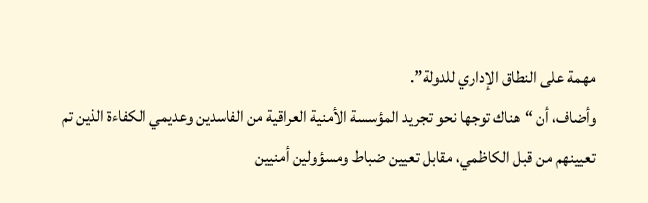مهمة على النطاق الإداري للدولة”.
وأضاف، أن “هناك توجها نحو تجريد المؤسسة الأمنية العراقية من الفاسدين وعديمي الكفاءة الذين تم تعيينهم من قبل الكاظمي، مقابل تعيين ضباط ومسؤولين أمنيين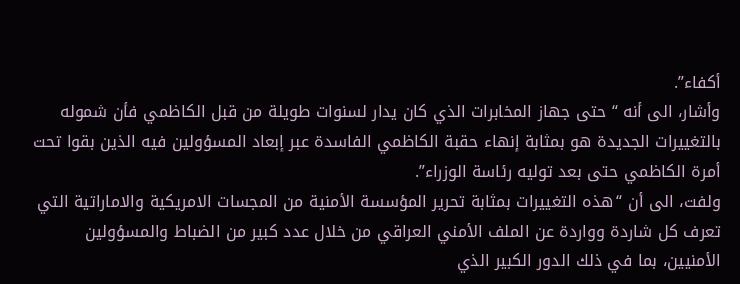أكفاء”.
وأشار، الى أنه “حتى جهاز المخابرات الذي كان يدار لسنوات طويلة من قبل الكاظمي فأن شموله بالتغييرات الجديدة هو بمثابة إنهاء حقبة الكاظمي الفاسدة عبر إبعاد المسؤولين فيه الذين بقوا تحت أمرة الكاظمي حتى بعد توليه رئاسة الوزراء”.
ولفت، الى أن “هذه التغييرات بمثابة تحرير المؤسسة الأمنية من المجسات الامريكية والاماراتية التي تعرف كل شاردة وواردة عن الملف الأمني العراقي من خلال عدد كبير من الضباط والمسؤولين الأمنيين، بما في ذلك الدور الكبير الذي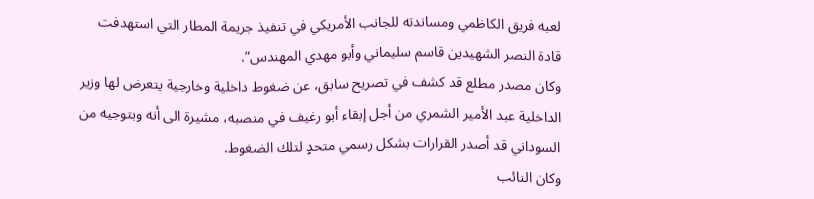لعبه فريق الكاظمي ومساندته للجانب الأمريكي في تنفيذ جريمة المطار التي استهدفت قادة النصر الشهيدين قاسم سليماني وأبو مهدي المهندس”.
وكان مصدر مطلع قد كشف في تصريح سابق، عن ضغوط داخلية وخارجية يتعرض لها وزير الداخلية عبد الأمير الشمري من أجل إبقاء أبو رغيف في منصبه، مشيرة الى أنه وبتوجيه من السوداني قد أصدر القرارات بشكل رسمي متحدٍ لتلك الضغوط.
وكان النائب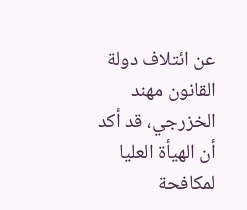عن ائتلاف دولة القانون مهند الخزرجي، قد أكد أن الهيأة العليا لمكافحة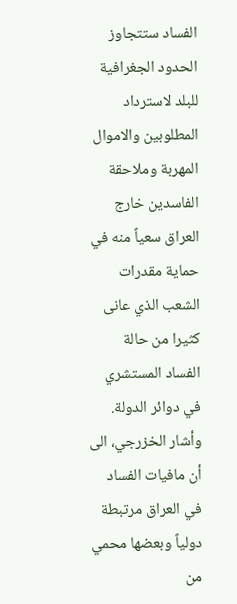الفساد ستتجاوز الحدود الجغرافية للبلد لاسترداد المطلوبين والاموال المهربة وملاحقة الفاسدين خارج العراق سعياً منه في حماية مقدرات الشعب الذي عانى كثيرا من حالة الفساد المستشري في دوائر الدولة.
وأشار الخزرجي، الى أن مافيات الفساد في العراق مرتبطة دولياً وبعضها محمي من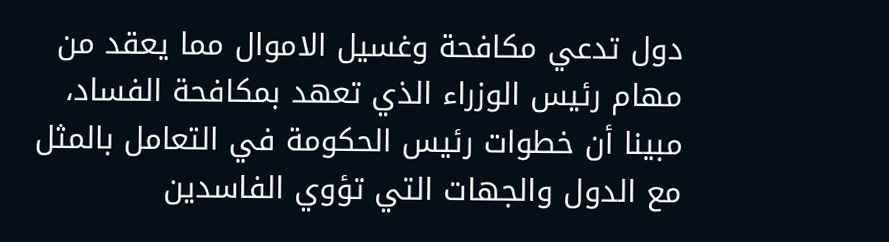دول تدعي مكافحة وغسيل الاموال مما يعقد من مهام رئيس الوزراء الذي تعهد بمكافحة الفساد، مبينا أن خطوات رئيس الحكومة في التعامل بالمثل مع الدول والجهات التي تؤوي الفاسدين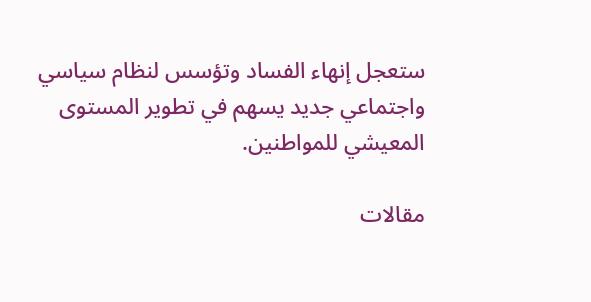ستعجل إنهاء الفساد وتؤسس لنظام سياسي واجتماعي جديد يسهم في تطوير المستوى المعيشي للمواطنين.

مقالات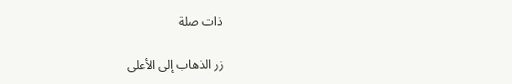ذات صلة

زر الذهاب إلى الأعلى